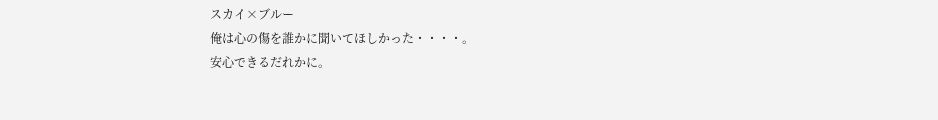スカイ×ブルー
俺は心の傷を誰かに聞いてほしかった・・・・。
安心できるだれかに。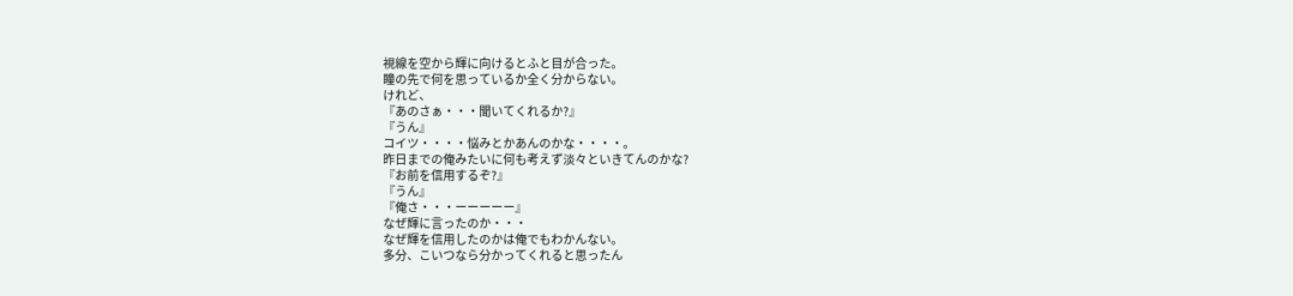視線を空から輝に向けるとふと目が合った。
瞳の先で何を思っているか全く分からない。
けれど、
『あのさぁ・・・聞いてくれるか?』
『うん』
コイツ・・・・悩みとかあんのかな・・・・。
昨日までの俺みたいに何も考えず淡々といきてんのかな?
『お前を信用するぞ?』
『うん』
『俺さ・・・ーーーーー』
なぜ輝に言ったのか・・・
なぜ輝を信用したのかは俺でもわかんない。
多分、こいつなら分かってくれると思ったん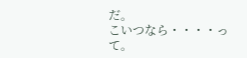だ。
こいつなら・・・・って。